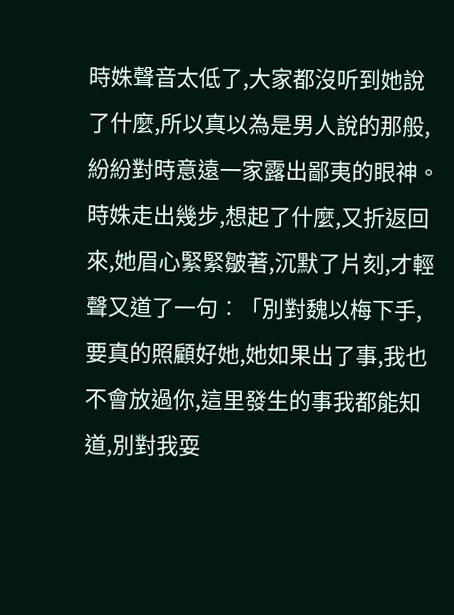時姝聲音太低了,大家都沒听到她說了什麼,所以真以為是男人說的那般,紛紛對時意遠一家露出鄙夷的眼神。
時姝走出幾步,想起了什麼,又折返回來,她眉心緊緊皺著,沉默了片刻,才輕聲又道了一句︰「別對魏以梅下手,要真的照顧好她,她如果出了事,我也不會放過你,這里發生的事我都能知道,別對我耍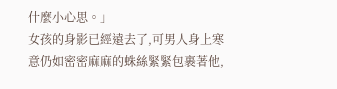什麼小心思。」
女孩的身影已經遠去了,可男人身上寒意仍如密密麻麻的蛛絲緊緊包裹著他,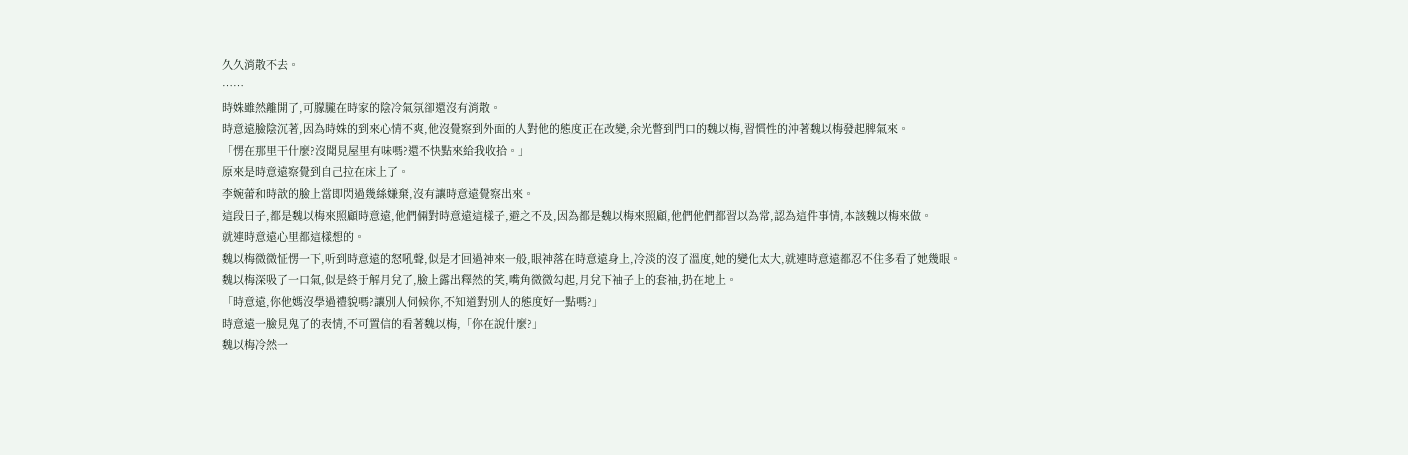久久消散不去。
……
時姝雖然離開了,可朦朧在時家的陰冷氣氛卻還沒有消散。
時意遠臉陰沉著,因為時姝的到來心情不爽,他沒覺察到外面的人對他的態度正在改變,余光瞥到門口的魏以梅,習慣性的沖著魏以梅發起脾氣來。
「愣在那里干什麼?沒聞見屋里有味嗎?還不快點來給我收拾。」
原來是時意遠察覺到自己拉在床上了。
李婉蕾和時歆的臉上當即閃過幾絲嫌棄,沒有讓時意遠覺察出來。
這段日子,都是魏以梅來照顧時意遠,他們倆對時意遠這樣子,避之不及,因為都是魏以梅來照顧,他們他們都習以為常,認為這件事情,本該魏以梅來做。
就連時意遠心里都這樣想的。
魏以梅微微怔愣一下,听到時意遠的怒吼聲,似是才回過神來一般,眼神落在時意遠身上,冷淡的沒了溫度,她的變化太大,就連時意遠都忍不住多看了她幾眼。
魏以梅深吸了一口氣,似是終于解月兌了,臉上露出釋然的笑,嘴角微微勾起,月兌下袖子上的套袖,扔在地上。
「時意遠,你他媽沒學過禮貌嗎?讓別人伺候你,不知道對別人的態度好一點嗎?」
時意遠一臉見鬼了的表情,不可置信的看著魏以梅,「你在說什麼?」
魏以梅冷然一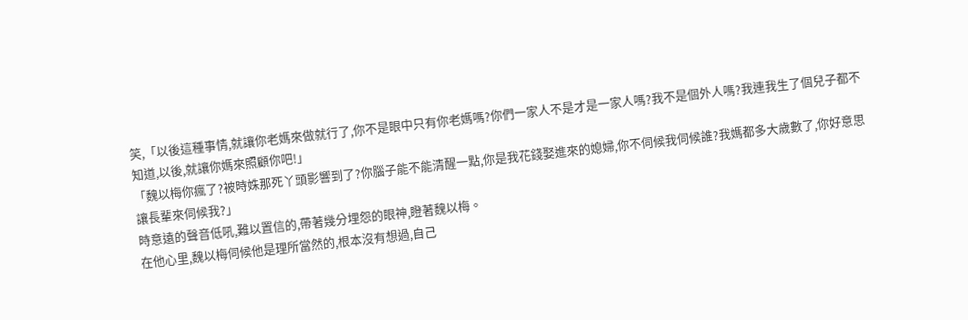笑,「以後這種事情,就讓你老媽來做就行了,你不是眼中只有你老媽嗎?你們一家人不是才是一家人嗎?我不是個外人嗎?我連我生了個兒子都不知道,以後,就讓你媽來照顧你吧!」
「魏以梅你瘋了?被時姝那死丫頭影響到了?你腦子能不能清醒一點,你是我花錢娶進來的媳婦,你不伺候我伺候誰?我媽都多大歲數了,你好意思讓長輩來伺候我?」
時意遠的聲音低吼,難以置信的,帶著幾分埋怨的眼神,瞪著魏以梅。
在他心里,魏以梅伺候他是理所當然的,根本沒有想過,自己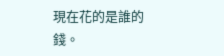現在花的是誰的錢。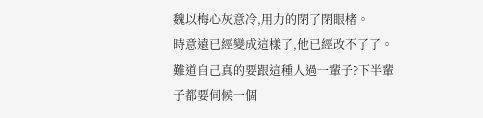魏以梅心灰意冷,用力的閉了閉眼楮。
時意遠已經變成這樣了,他已經改不了了。
難道自己真的要跟這種人過一輩子?下半輩子都要伺候一個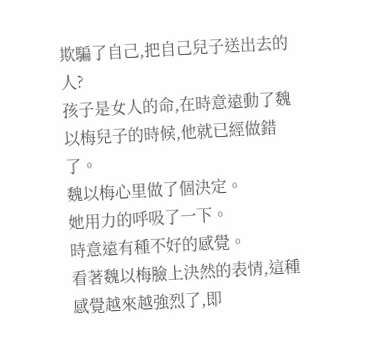欺騙了自己,把自己兒子送出去的人?
孩子是女人的命,在時意遠動了魏以梅兒子的時候,他就已經做錯了。
魏以梅心里做了個決定。
她用力的呼吸了一下。
時意遠有種不好的感覺。
看著魏以梅臉上決然的表情,這種感覺越來越強烈了,即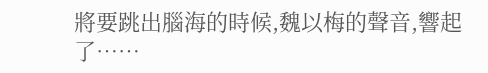將要跳出腦海的時候,魏以梅的聲音,響起了……